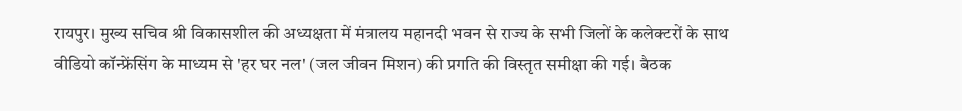रायपुर। मुख्य सचिव श्री विकासशील की अध्यक्षता में मंत्रालय महानदी भवन से राज्य के सभी जिलों के कलेक्टरों के साथ वीडियो कॉन्फ्रेंसिंग के माध्यम से 'हर घर नल' (जल जीवन मिशन) की प्रगति की विस्तृत समीक्षा की गई। बैठक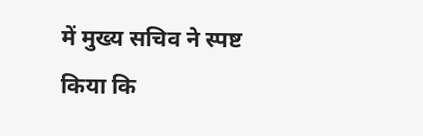में मुख्य सचिव ने स्पष्ट किया कि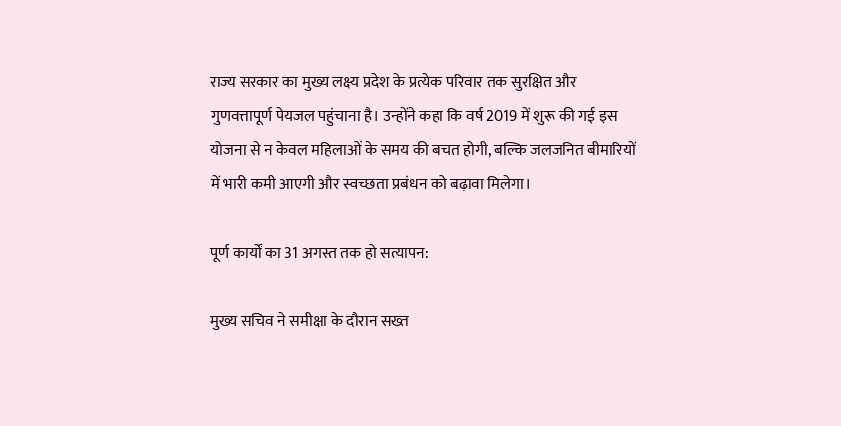राज्य सरकार का मुख्य लक्ष्य प्रदेश के प्रत्येक परिवार तक सुरक्षित और गुणवत्तापूर्ण पेयजल पहुंचाना है। उन्होंने कहा कि वर्ष 2019 में शुरू की गई इस योजना से न केवल महिलाओं के समय की बचत होगी, बल्कि जलजनित बीमारियों में भारी कमी आएगी और स्वच्छता प्रबंधन को बढ़ावा मिलेगा।

पूर्ण कार्यों का 31 अगस्त तक हो सत्यापन:

मुख्य सचिव ने समीक्षा के दौरान सख्त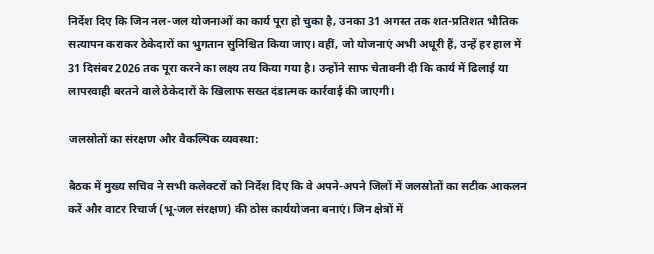निर्देश दिए कि जिन नल-जल योजनाओं का कार्य पूरा हो चुका है, उनका 31 अगस्त तक शत-प्रतिशत भौतिक सत्यापन कराकर ठेकेदारों का भुगतान सुनिश्चित किया जाए। वहीं, जो योजनाएं अभी अधूरी हैं, उन्हें हर हाल में 31 दिसंबर 2026 तक पूरा करने का लक्ष्य तय किया गया है। उन्होंने साफ चेतावनी दी कि कार्य में ढिलाई या लापरवाही बरतने वाले ठेकेदारों के खिलाफ सख्त दंडात्मक कार्रवाई की जाएगी।

जलस्रोतों का संरक्षण और वैकल्पिक व्यवस्था:

बैठक में मुख्य सचिव ने सभी कलेक्टरों को निर्देश दिए कि वे अपने-अपने जिलों में जलस्रोतों का सटीक आकलन करें और वाटर रिचार्ज (भू-जल संरक्षण) की ठोस कार्ययोजना बनाएं। जिन क्षेत्रों में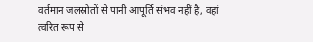वर्तमान जलस्रोतों से पानी आपूर्ति संभव नहीं है, वहां त्वरित रूप से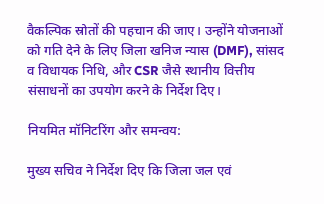वैकल्पिक स्रोतों की पहचान की जाए। उन्होंने योजनाओं को गति देने के लिए जिला खनिज न्यास (DMF), सांसद व विधायक निधि, और CSR जैसे स्थानीय वित्तीय संसाधनों का उपयोग करने के निर्देश दिए।

नियमित मॉनिटरिंग और समन्वय:

मुख्य सचिव ने निर्देश दिए कि जिला जल एवं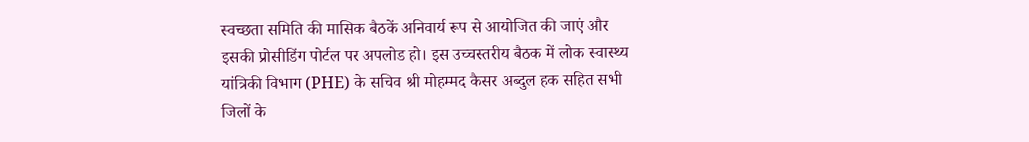स्वच्छता समिति की मासिक बैठकें अनिवार्य रूप से आयोजित की जाएं और इसकी प्रोसीडिंग पोर्टल पर अपलोड हो। इस उच्चस्तरीय बैठक में लोक स्वास्थ्य यांत्रिकी विभाग (PHE) के सचिव श्री मोहम्मद कैसर अब्दुल हक सहित सभी जिलों के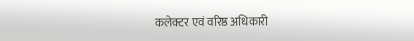कलेक्टर एवं वरिष्ठ अधिकारी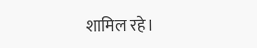शामिल रहे।